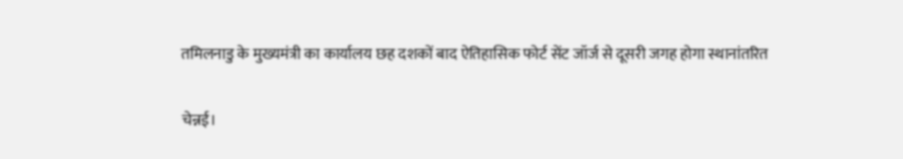तमिलनाडु के मुख्यमंत्री का कार्यालय छह दशकों बाद ऐतिहासिक फोर्ट सेंट जॉर्ज से दूसरी जगह होगा स्थानांतरित

चेन्नई।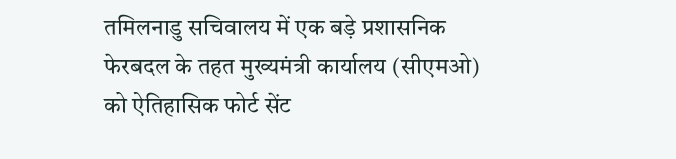तमिलनाडु सचिवालय में एक बड़े प्रशासनिक फेरबदल के तहत मुख्यमंत्री कार्यालय (सीएमओ) को ऐतिहासिक फोर्ट सेंट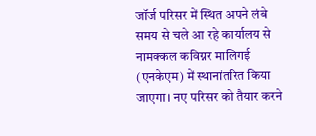जॉर्ज परिसर में स्थित अपने लंबे समय से चले आ रहे कार्यालय से नामक्कल कविग्नर मालिगई (एनकेएम) में स्थानांतरित किया जाएगा। नए परिसर को तैयार करने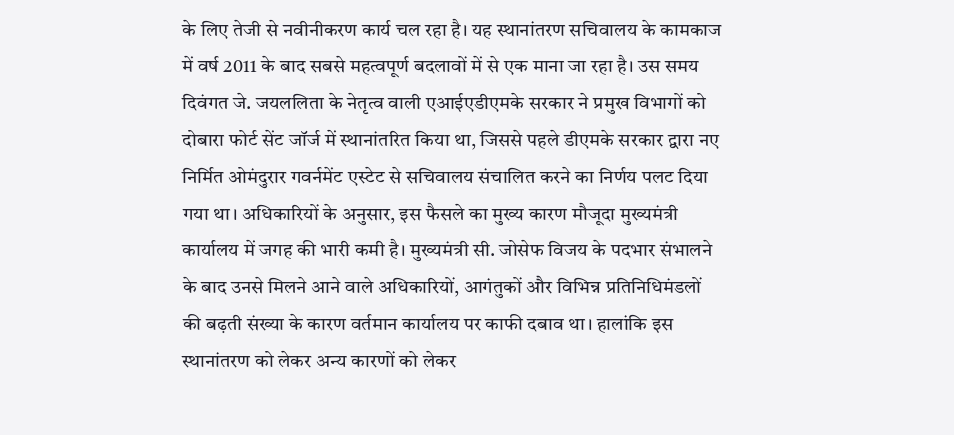के लिए तेजी से नवीनीकरण कार्य चल रहा है। यह स्थानांतरण सचिवालय के कामकाज में वर्ष 2011 के बाद सबसे महत्वपूर्ण बदलावों में से एक माना जा रहा है। उस समय दिवंगत जे. जयललिता के नेतृत्व वाली एआईएडीएमके सरकार ने प्रमुख विभागों को दोबारा फोर्ट सेंट जॉर्ज में स्थानांतरित किया था, जिससे पहले डीएमके सरकार द्वारा नए निर्मित ओमंदुरार गवर्नमेंट एस्टेट से सचिवालय संचालित करने का निर्णय पलट दिया गया था। अधिकारियों के अनुसार, इस फैसले का मुख्य कारण मौजूदा मुख्यमंत्री कार्यालय में जगह की भारी कमी है। मुख्यमंत्री सी. जोसेफ विजय के पदभार संभालने के बाद उनसे मिलने आने वाले अधिकारियों, आगंतुकों और विभिन्न प्रतिनिधिमंडलों की बढ़ती संख्या के कारण वर्तमान कार्यालय पर काफी दबाव था। हालांकि इस स्थानांतरण को लेकर अन्य कारणों को लेकर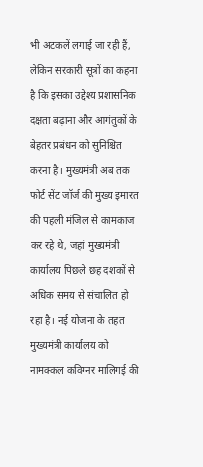भी अटकलें लगाई जा रही हैं, लेकिन सरकारी सूत्रों का कहना है कि इसका उद्देश्य प्रशासनिक दक्षता बढ़ाना और आगंतुकों के बेहतर प्रबंधन को सुनिश्चित करना है। मुख्यमंत्री अब तक फोर्ट सेंट जॉर्ज की मुख्य इमारत की पहली मंजिल से कामकाज कर रहे थे, जहां मुख्यमंत्री कार्यालय पिछले छह दशकों से अधिक समय से संचालित हो रहा है। नई योजना के तहत मुख्यमंत्री कार्यालय को नामक्कल कविग्नर मालिगई की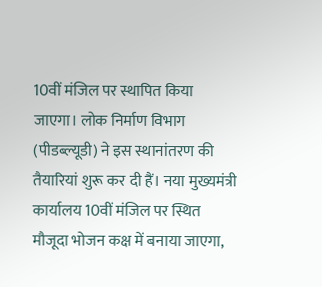10वीं मंजिल पर स्थापित किया जाएगा। लोक निर्माण विभाग (पीडब्ल्यूडी) ने इस स्थानांतरण की तैयारियां शुरू कर दी हैं। नया मुख्यमंत्री कार्यालय 10वीं मंजिल पर स्थित मौजूदा भोजन कक्ष में बनाया जाएगा,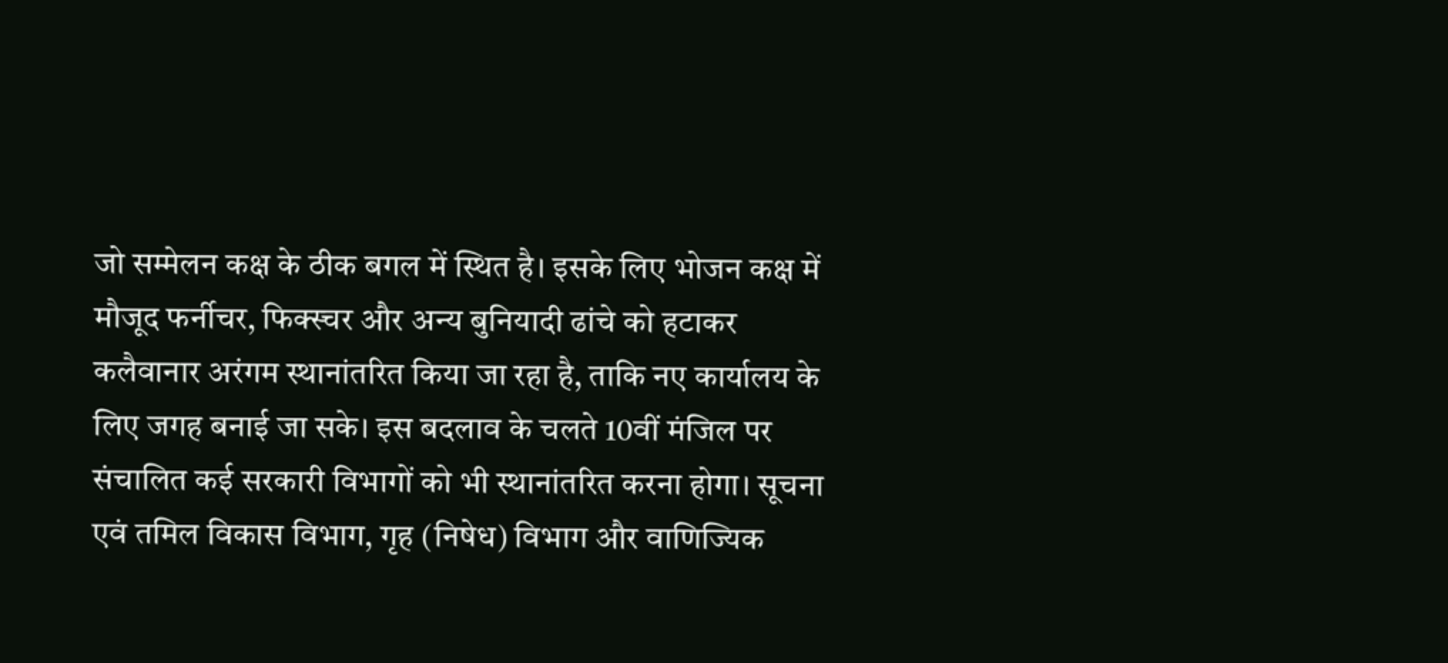जो सम्मेलन कक्ष के ठीक बगल में स्थित है। इसके लिए भोजन कक्ष में मौजूद फर्नीचर, फिक्स्चर और अन्य बुनियादी ढांचे को हटाकर कलैवानार अरंगम स्थानांतरित किया जा रहा है, ताकि नए कार्यालय के लिए जगह बनाई जा सके। इस बदलाव के चलते 10वीं मंजिल पर संचालित कई सरकारी विभागों को भी स्थानांतरित करना होगा। सूचना एवं तमिल विकास विभाग, गृह (निषेध) विभाग और वाणिज्यिक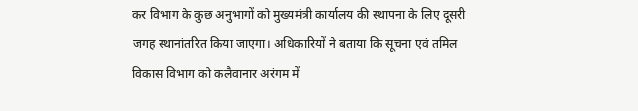कर विभाग के कुछ अनुभागों को मुख्यमंत्री कार्यालय की स्थापना के लिए दूसरी जगह स्थानांतरित किया जाएगा। अधिकारियों ने बताया कि सूचना एवं तमिल विकास विभाग को कलैवानार अरंगम में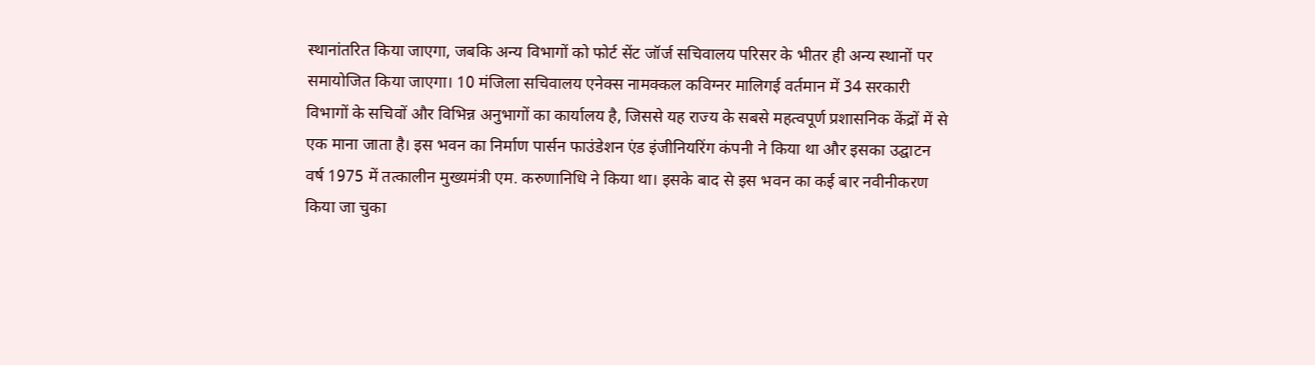स्थानांतरित किया जाएगा, जबकि अन्य विभागों को फोर्ट सेंट जॉर्ज सचिवालय परिसर के भीतर ही अन्य स्थानों पर समायोजित किया जाएगा। 10 मंजिला सचिवालय एनेक्स नामक्कल कविग्नर मालिगई वर्तमान में 34 सरकारी विभागों के सचिवों और विभिन्न अनुभागों का कार्यालय है, जिससे यह राज्य के सबसे महत्वपूर्ण प्रशासनिक केंद्रों में से एक माना जाता है। इस भवन का निर्माण पार्सन फाउंडेशन एंड इंजीनियरिंग कंपनी ने किया था और इसका उद्घाटन वर्ष 1975 में तत्कालीन मुख्यमंत्री एम. करुणानिधि ने किया था। इसके बाद से इस भवन का कई बार नवीनीकरण किया जा चुका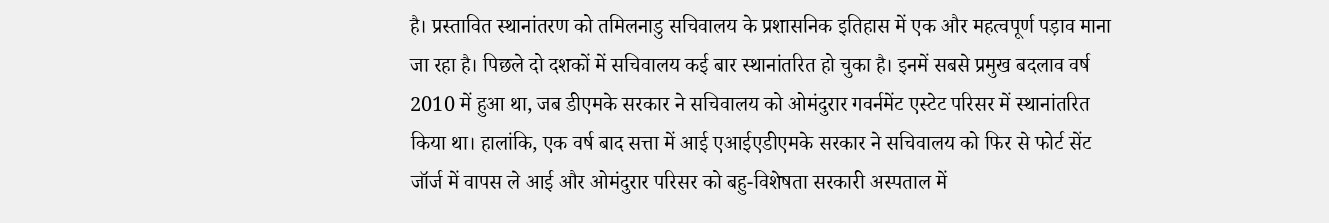है। प्रस्तावित स्थानांतरण को तमिलनाडु सचिवालय के प्रशासनिक इतिहास में एक और महत्वपूर्ण पड़ाव माना जा रहा है। पिछले दो दशकों में सचिवालय कई बार स्थानांतरित हो चुका है। इनमें सबसे प्रमुख बदलाव वर्ष 2010 में हुआ था, जब डीएमके सरकार ने सचिवालय को ओमंदुरार गवर्नमेंट एस्टेट परिसर में स्थानांतरित किया था। हालांकि, एक वर्ष बाद सत्ता में आई एआईएडीएमके सरकार ने सचिवालय को फिर से फोर्ट सेंट जॉर्ज में वापस ले आई और ओमंदुरार परिसर को बहु-विशेषता सरकारी अस्पताल में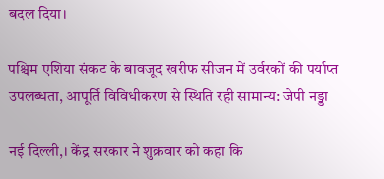बदल दिया।

पश्चिम एशिया संकट के बावजूद खरीफ सीजन में उर्वरकों की पर्याप्त उपलब्धता, आपूर्ति विविधीकरण से स्थिति रही सामान्य: जेपी नड्डा

नई दिल्ली,। केंद्र सरकार ने शुक्रवार को कहा कि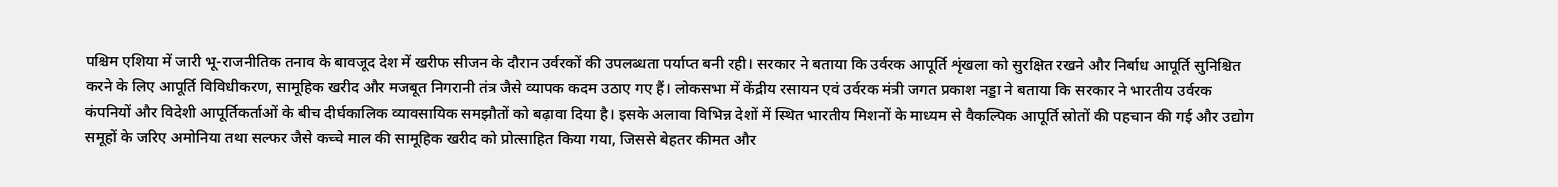पश्चिम एशिया में जारी भू-राजनीतिक तनाव के बावजूद देश में खरीफ सीजन के दौरान उर्वरकों की उपलब्धता पर्याप्त बनी रही। सरकार ने बताया कि उर्वरक आपूर्ति शृंखला को सुरक्षित रखने और निर्बाध आपूर्ति सुनिश्चित करने के लिए आपूर्ति विविधीकरण, सामूहिक खरीद और मजबूत निगरानी तंत्र जैसे व्यापक कदम उठाए गए हैं। लोकसभा में केंद्रीय रसायन एवं उर्वरक मंत्री जगत प्रकाश नड्डा ने बताया कि सरकार ने भारतीय उर्वरक कंपनियों और विदेशी आपूर्तिकर्ताओं के बीच दीर्घकालिक व्यावसायिक समझौतों को बढ़ावा दिया है। इसके अलावा विभिन्न देशों में स्थित भारतीय मिशनों के माध्यम से वैकल्पिक आपूर्ति स्रोतों की पहचान की गई और उद्योग समूहों के जरिए अमोनिया तथा सल्फर जैसे कच्चे माल की सामूहिक खरीद को प्रोत्साहित किया गया, जिससे बेहतर कीमत और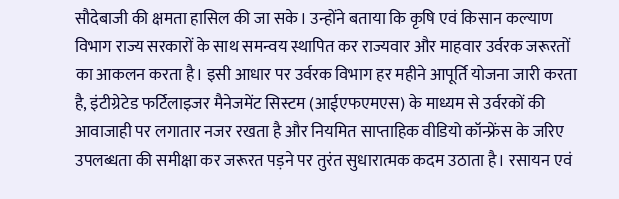सौदेबाजी की क्षमता हासिल की जा सके। उन्होंने बताया कि कृषि एवं किसान कल्याण विभाग राज्य सरकारों के साथ समन्वय स्थापित कर राज्यवार और माहवार उर्वरक जरूरतों का आकलन करता है। इसी आधार पर उर्वरक विभाग हर महीने आपूर्ति योजना जारी करता है, इंटीग्रेटेड फर्टिलाइजर मैनेजमेंट सिस्टम (आईएफएमएस) के माध्यम से उर्वरकों की आवाजाही पर लगातार नजर रखता है और नियमित साप्ताहिक वीडियो कॉन्फ्रेंस के जरिए उपलब्धता की समीक्षा कर जरूरत पड़ने पर तुरंत सुधारात्मक कदम उठाता है। रसायन एवं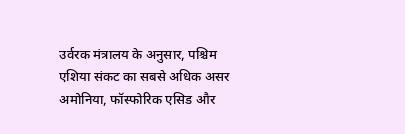उर्वरक मंत्रालय के अनुसार, पश्चिम एशिया संकट का सबसे अधिक असर अमोनिया, फॉस्फोरिक एसिड और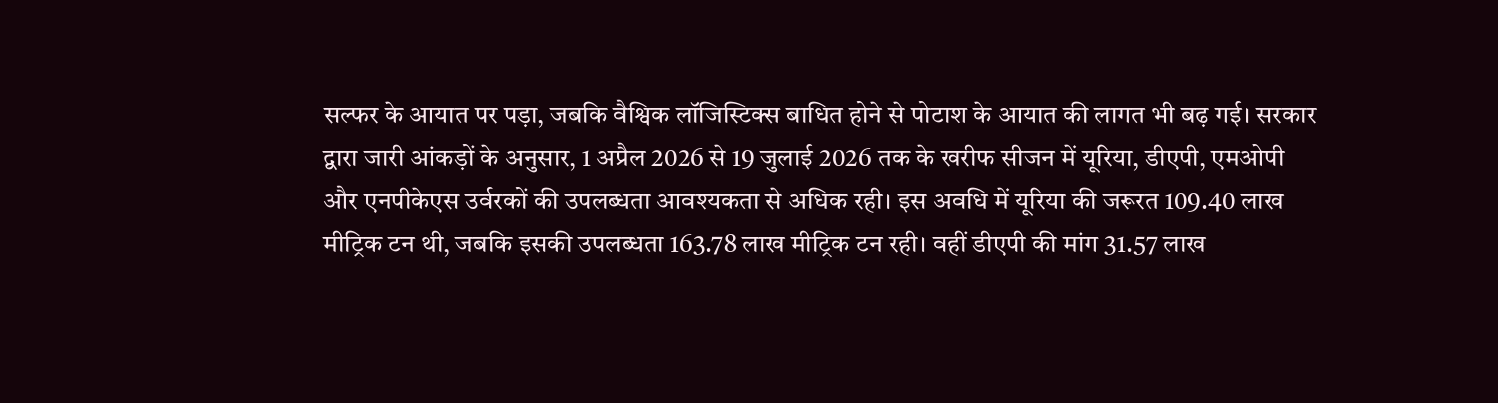सल्फर के आयात पर पड़ा, जबकि वैश्विक लॉजिस्टिक्स बाधित होने से पोटाश के आयात की लागत भी बढ़ गई। सरकार द्वारा जारी आंकड़ों के अनुसार, 1 अप्रैल 2026 से 19 जुलाई 2026 तक के खरीफ सीजन में यूरिया, डीएपी, एमओपी और एनपीकेएस उर्वरकों की उपलब्धता आवश्यकता से अधिक रही। इस अवधि में यूरिया की जरूरत 109.40 लाख मीट्रिक टन थी, जबकि इसकी उपलब्धता 163.78 लाख मीट्रिक टन रही। वहीं डीएपी की मांग 31.57 लाख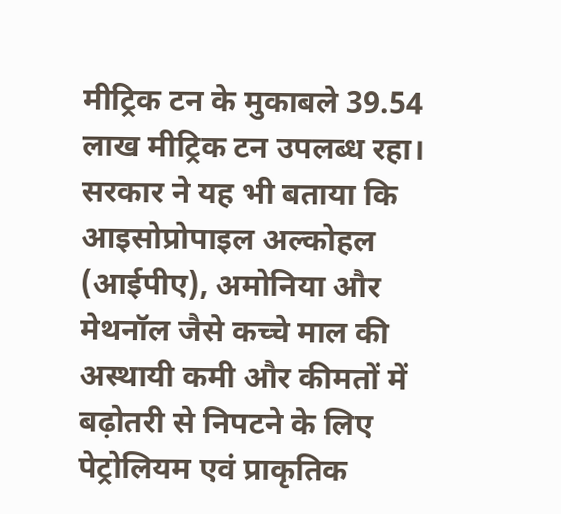मीट्रिक टन के मुकाबले 39.54 लाख मीट्रिक टन उपलब्ध रहा। सरकार ने यह भी बताया कि आइसोप्रोपाइल अल्कोहल (आईपीए), अमोनिया और मेथनॉल जैसे कच्चे माल की अस्थायी कमी और कीमतों में बढ़ोतरी से निपटने के लिए पेट्रोलियम एवं प्राकृतिक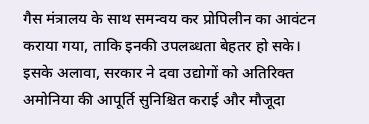गैस मंत्रालय के साथ समन्वय कर प्रोपिलीन का आवंटन कराया गया, ताकि इनकी उपलब्धता बेहतर हो सके। इसके अलावा, सरकार ने दवा उद्योगों को अतिरिक्त अमोनिया की आपूर्ति सुनिश्चित कराई और मौजूदा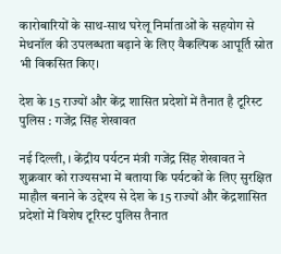कारोबारियों के साथ-साथ घरेलू निर्माताओं के सहयोग से मेथनॉल की उपलब्धता बढ़ाने के लिए वैकल्पिक आपूर्ति स्रोत भी विकसित किए।

देश के 15 राज्यों और केंद्र शासित प्रदेशों में तैनात है टूरिस्ट पुलिस : गजेंद्र सिंह शेखावत

नई दिल्ली, । केंद्रीय पर्यटन मंत्री गजेंद्र सिंह शेखावत ने शुक्रवार को राज्यसभा में बताया कि पर्यटकों के लिए सुरक्षित माहौल बनाने के उद्देश्य से देश के 15 राज्यों और केंद्रशासित प्रदेशों में विशेष टूरिस्ट पुलिस तैनात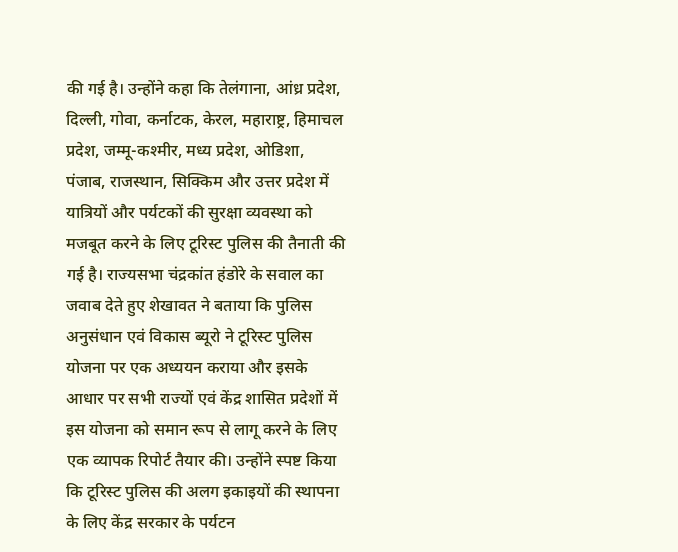की गई है। उन्होंने कहा कि तेलंगाना, आंध्र प्रदेश, दिल्ली, गोवा, कर्नाटक, केरल, महाराष्ट्र, हिमाचल प्रदेश, जम्मू-कश्मीर, मध्य प्रदेश, ओडिशा, पंजाब, राजस्थान, सिक्किम और उत्तर प्रदेश में यात्रियों और पर्यटकों की सुरक्षा व्यवस्था को मजबूत करने के लिए टूरिस्ट पुलिस की तैनाती की गई है। राज्यसभा चंद्रकांत हंडोरे के सवाल का जवाब देते हुए शेखावत ने बताया कि पुलिस अनुसंधान एवं विकास ब्यूरो ने टूरिस्ट पुलिस योजना पर एक अध्ययन कराया और इसके आधार पर सभी राज्यों एवं केंद्र शासित प्रदेशों में इस योजना को समान रूप से लागू करने के लिए एक व्यापक रिपोर्ट तैयार की। उन्होंने स्पष्ट किया कि टूरिस्ट पुलिस की अलग इकाइयों की स्थापना के लिए केंद्र सरकार के पर्यटन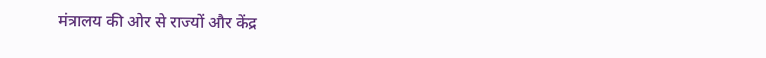मंत्रालय की ओर से राज्यों और केंद्र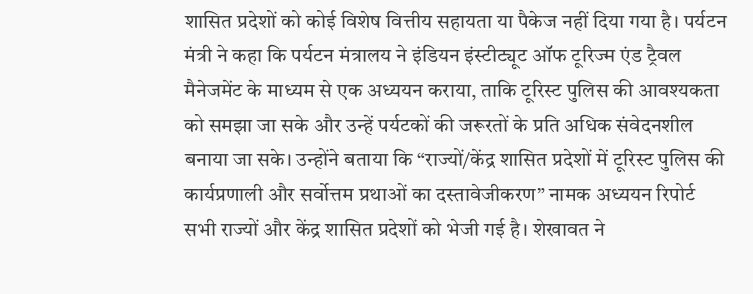शासित प्रदेशों को कोई विशेष वित्तीय सहायता या पैकेज नहीं दिया गया है। पर्यटन मंत्री ने कहा कि पर्यटन मंत्रालय ने इंडियन इंस्टीट्यूट ऑफ टूरिज्म एंड ट्रैवल मैनेजमेंट के माध्यम से एक अध्ययन कराया, ताकि टूरिस्ट पुलिस की आवश्यकता को समझा जा सके और उन्हें पर्यटकों की जरूरतों के प्रति अधिक संवेदनशील बनाया जा सके। उन्होंने बताया कि “राज्यों/केंद्र शासित प्रदेशों में टूरिस्ट पुलिस की कार्यप्रणाली और सर्वोत्तम प्रथाओं का दस्तावेजीकरण” नामक अध्ययन रिपोर्ट सभी राज्यों और केंद्र शासित प्रदेशों को भेजी गई है। शेखावत ने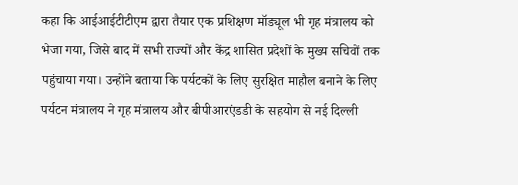कहा कि आईआईटीटीएम द्वारा तैयार एक प्रशिक्षण मॉड्यूल भी गृह मंत्रालय को भेजा गया, जिसे बाद में सभी राज्यों और केंद्र शासित प्रदेशों के मुख्य सचिवों तक पहुंचाया गया। उन्होंने बताया कि पर्यटकों के लिए सुरक्षित माहौल बनाने के लिए पर्यटन मंत्रालय ने गृह मंत्रालय और बीपीआरएंडडी के सहयोग से नई दिल्ली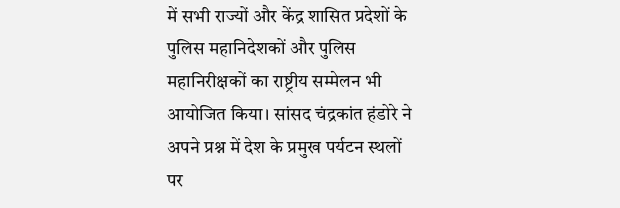में सभी राज्यों और केंद्र शासित प्रदेशों के पुलिस महानिदेशकों और पुलिस महानिरीक्षकों का राष्ट्रीय सम्मेलन भी आयोजित किया। सांसद चंद्रकांत हंडोरे ने अपने प्रश्न में देश के प्रमुख पर्यटन स्थलों पर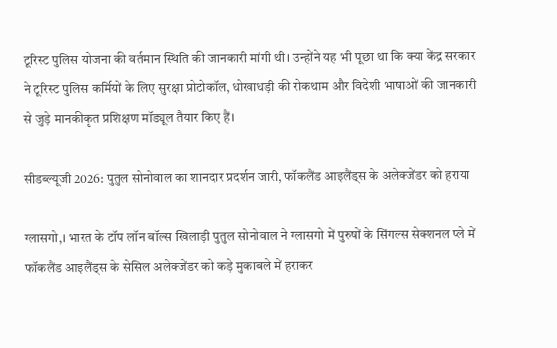टूरिस्ट पुलिस योजना की वर्तमान स्थिति की जानकारी मांगी थी। उन्होंने यह भी पूछा था कि क्या केंद्र सरकार ने टूरिस्ट पुलिस कर्मियों के लिए सुरक्षा प्रोटोकॉल, धोखाधड़ी की रोकथाम और विदेशी भाषाओं की जानकारी से जुड़े मानकीकृत प्रशिक्षण मॉड्यूल तैयार किए हैं।

सीडब्ल्यूजी 2026: पुतुल सोनोवाल का शानदार प्रदर्शन जारी, फॉकलैंड आइलैंड्स के अलेक्जेंडर को हराया

ग्लासगो,। भारत के टॉप लॉन बॉल्स खिलाड़ी पुतुल सोनोवाल ने ग्लासगो में पुरुषों के सिंगल्स सेक्शनल प्ले में फॉकलैंड आइलैंड्स के सेसिल अलेक्जेंडर को कड़े मुकाबले में हराकर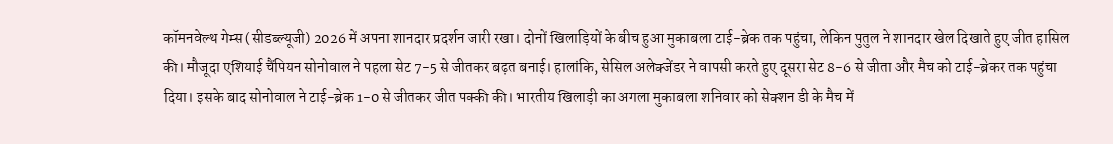कॉमनवेल्थ गेम्स (सीडब्ल्यूजी) 2026 में अपना शानदार प्रदर्शन जारी रखा। दोनों खिलाड़ियों के बीच हुआ मुकाबला टाई-ब्रेक तक पहुंचा, लेकिन पुतुल ने शानदार खेल दिखाते हुए जीत हासिल की। मौजूदा एशियाई चैंपियन सोनोवाल ने पहला सेट 7-5 से जीतकर बढ़त बनाई। हालांकि, सेसिल अलेक्जेंडर ने वापसी करते हुए दूसरा सेट 8-6 से जीता और मैच को टाई-ब्रेकर तक पहुंचा दिया। इसके बाद सोनोवाल ने टाई-ब्रेक 1-0 से जीतकर जीत पक्की की। भारतीय खिलाड़ी का अगला मुकाबला शनिवार को सेक्शन डी के मैच में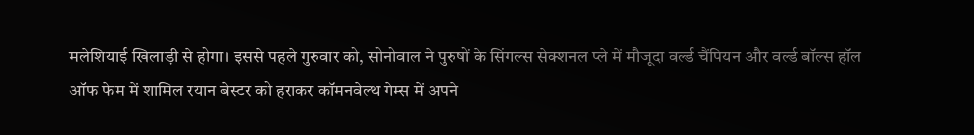मलेशियाई खिलाड़ी से होगा। इससे पहले गुरुवार को, सोनोवाल ने पुरुषों के सिंगल्स सेक्शनल प्ले में मौजूदा वर्ल्ड चैंपियन और वर्ल्ड बॉल्स हॉल ऑफ फेम में शामिल रयान बेस्टर को हराकर कॉमनवेल्थ गेम्स में अपने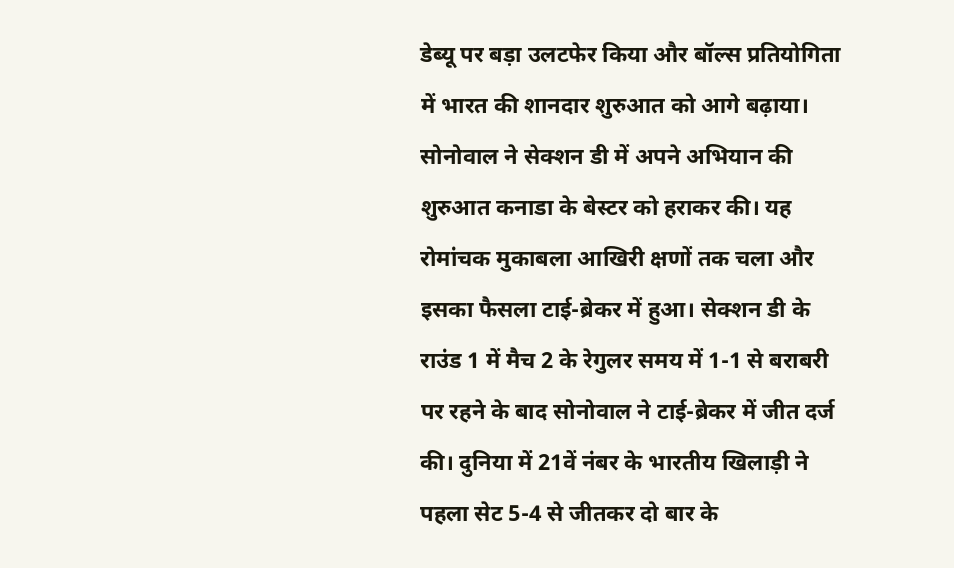डेब्यू पर बड़ा उलटफेर किया और बॉल्स प्रतियोगिता में भारत की शानदार शुरुआत को आगे बढ़ाया। सोनोवाल ने सेक्शन डी में अपने अभियान की शुरुआत कनाडा के बेस्टर को हराकर की। यह रोमांचक मुकाबला आखिरी क्षणों तक चला और इसका फैसला टाई-ब्रेकर में हुआ। सेक्शन डी के राउंड 1 में मैच 2 के रेगुलर समय में 1-1 से बराबरी पर रहने के बाद सोनोवाल ने टाई-ब्रेकर में जीत दर्ज की। दुनिया में 21वें नंबर के भारतीय खिलाड़ी ने पहला सेट 5-4 से जीतकर दो बार के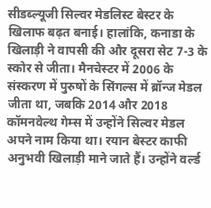सीडब्ल्यूजी सिल्वर मेडलिस्ट बेस्टर के खिलाफ बढ़त बनाई। हालांकि, कनाडा के खिलाड़ी ने वापसी की और दूसरा सेट 7-3 के स्कोर से जीता। मैनचेस्टर में 2006 के संस्करण में पुरुषों के सिंगल्स में ब्रॉन्ज मेडल जीता था, जबकि 2014 और 2018 कॉमनवेल्थ गेम्स में उन्होंने सिल्वर मेडल अपने नाम किया था। रयान बेस्टर काफी अनुभवी खिलाड़ी माने जाते हैं। उन्होंने वर्ल्ड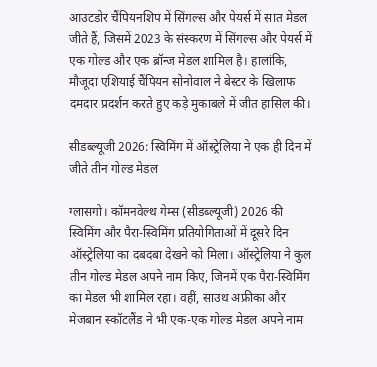आउटडोर चैंपियनशिप में सिंगल्स और पेयर्स में सात मेडल जीते हैं, जिसमें 2023 के संस्करण में सिंगल्स और पेयर्स में एक गोल्ड और एक ब्रॉन्ज मेडल शामिल है। हालांकि, मौजूदा एशियाई चैंपियन सोनोवाल ने बेस्टर के खिलाफ दमदार प्रदर्शन करते हुए कड़े मुकाबले में जीत हासिल की।

सीडब्ल्यूजी 2026: स्विमिंग में ऑस्ट्रेलिया ने एक ही दिन में जीते तीन गोल्ड मेडल

ग्लासगो। कॉमनवेल्थ गेम्स (सीडब्ल्यूजी) 2026 की स्विमिंग और पैरा-स्विमिंग प्रतियोगिताओं में दूसरे दिन ऑस्ट्रेलिया का दबदबा देखने को मिला। ऑस्ट्रेलिया ने कुल तीन गोल्ड मेडल अपने नाम किए, जिनमें एक पैरा-स्विमिंग का मेडल भी शामिल रहा। वहीं, साउथ अफ्रीका और मेजबान स्कॉटलैंड ने भी एक-एक गोल्ड मेडल अपने नाम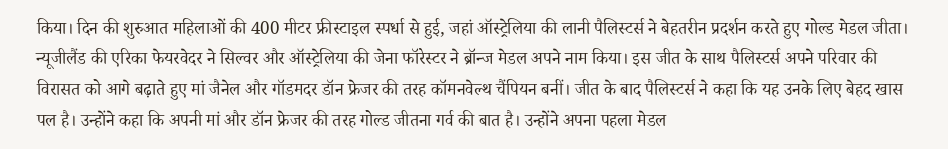किया। दिन की शुरुआत महिलाओं की 400 मीटर फ्रीस्टाइल स्पर्धा से हुई, जहां ऑस्ट्रेलिया की लानी पैलिस्टर्स ने बेहतरीन प्रदर्शन करते हुए गोल्ड मेडल जीता। न्यूजीलैंड की एरिका फेयरवेदर ने सिल्वर और ऑस्ट्रेलिया की जेना फॉरेस्टर ने ब्रॉन्ज मेडल अपने नाम किया। इस जीत के साथ पैलिस्टर्स अपने परिवार की विरासत को आगे बढ़ाते हुए मां जैनेल और गॉडमदर डॉन फ्रेजर की तरह कॉमनवेल्थ चैंपियन बनीं। जीत के बाद पैलिस्टर्स ने कहा कि यह उनके लिए बेहद खास पल है। उन्होंने कहा कि अपनी मां और डॉन फ्रेजर की तरह गोल्ड जीतना गर्व की बात है। उन्होंने अपना पहला मेडल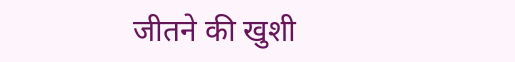जीतने की खुशी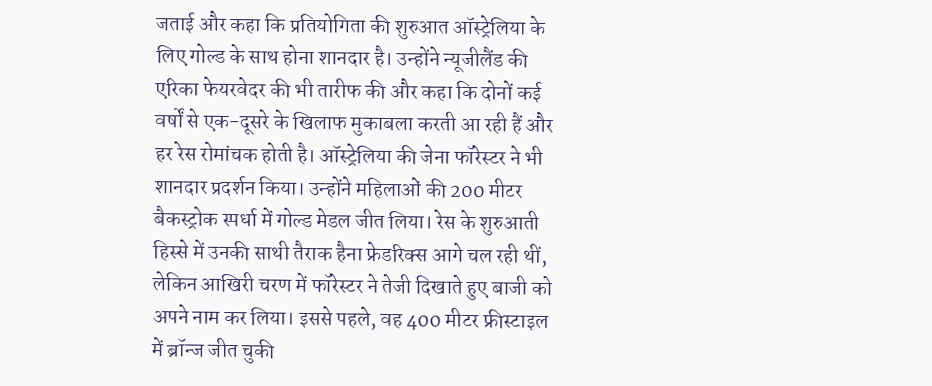जताई और कहा कि प्रतियोगिता की शुरुआत ऑस्ट्रेलिया के लिए गोल्ड के साथ होना शानदार है। उन्होंने न्यूजीलैंड की एरिका फेयरवेदर की भी तारीफ की और कहा कि दोनों कई वर्षों से एक-दूसरे के खिलाफ मुकाबला करती आ रही हैं और हर रेस रोमांचक होती है। ऑस्ट्रेलिया की जेना फॉरेस्टर ने भी शानदार प्रदर्शन किया। उन्होंने महिलाओं की 200 मीटर बैकस्ट्रोक स्पर्धा में गोल्ड मेडल जीत लिया। रेस के शुरुआती हिस्से में उनकी साथी तैराक हैना फ्रेडरिक्स आगे चल रही थीं, लेकिन आखिरी चरण में फॉरेस्टर ने तेजी दिखाते हुए बाजी को अपने नाम कर लिया। इससे पहले, वह 400 मीटर फ्रीस्टाइल में ब्रॉन्ज जीत चुकी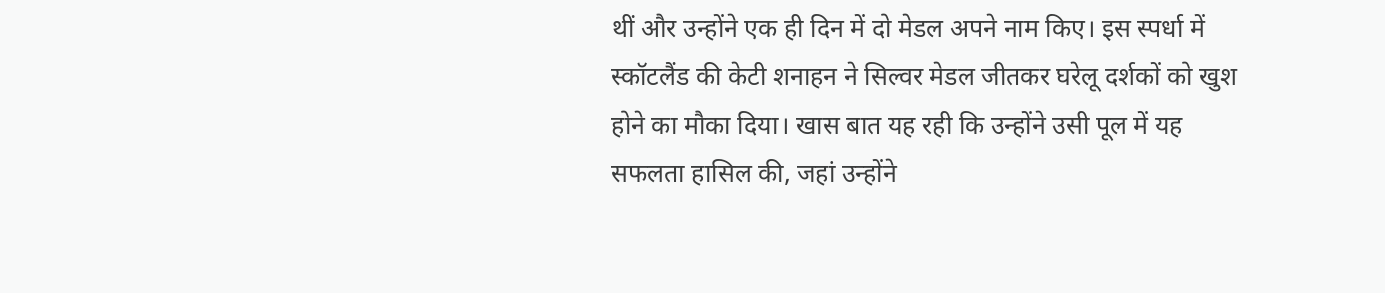थीं और उन्होंने एक ही दिन में दो मेडल अपने नाम किए। इस स्पर्धा में स्कॉटलैंड की केटी शनाहन ने सिल्वर मेडल जीतकर घरेलू दर्शकों को खुश होने का मौका दिया। खास बात यह रही कि उन्होंने उसी पूल में यह सफलता हासिल की, जहां उन्होंने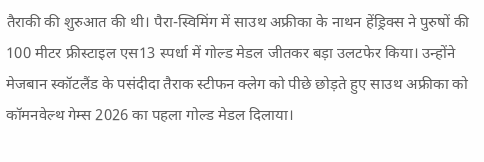तैराकी की शुरुआत की थी। पैरा-स्विमिंग में साउथ अफ्रीका के नाथन हेंड्रिक्स ने पुरुषों की 100 मीटर फ्रीस्टाइल एस13 स्पर्धा में गोल्ड मेडल जीतकर बड़ा उलटफेर किया। उन्होंने मेजबान स्कॉटलैंड के पसंदीदा तैराक स्टीफन क्लेग को पीछे छोड़ते हुए साउथ अफ्रीका को कॉमनवेल्थ गेम्स 2026 का पहला गोल्ड मेडल दिलाया।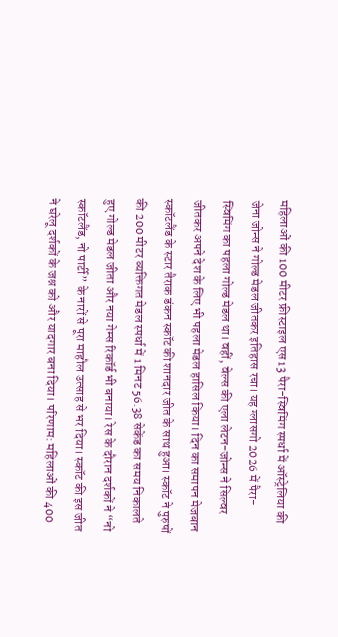महिलाओं की 100 मीटर फ्रीस्टाइल एस13 पैरा-स्विमिंग स्पर्धा में ऑस्ट्रेलिया की जेना जोन्स ने गोल्ड मेडल जीतकर इतिहास रचा। यह ग्लासगो 2026 में पैरा-स्विमिंग का पहला गोल्ड मेडल था। वहीं, वेल्स की एला लेटन-जोन्स ने सिल्वर जीतकर अपने देश के लिए भी पहला मेडल हासिल किया। दिन का समापन मेजबान स्कॉटलैंड के स्टार तैराक डंकन स्कॉट की शानदार जीत के साथ हुआ। स्कॉट ने पुरुषों की 200 मीटर व्यक्तिगत मेडल स्पर्धा में 1 मिनट 56.38 सेकेंड का समय निकालते हुए गोल्ड मेडल जीता और नया गेम्स रिकॉर्ड भी बनाया। रेस के दौरान दर्शकों ने “नो स्कॉटलैंड, नो पार्टी” के नारों से पूरा माहौल उत्साह से भर दिया। स्कॉट की इस जीत ने घरेलू दर्शकों के जश्न को और यादगार बना दिया। परिणाम: महिलाओं की 400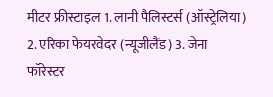मीटर फ्रीस्टाइल 1. लानी पैलिस्टर्स (ऑस्ट्रेलिया) 2. एरिका फेयरवेदर (न्यूजीलैंड) 3. जेना फॉरेस्टर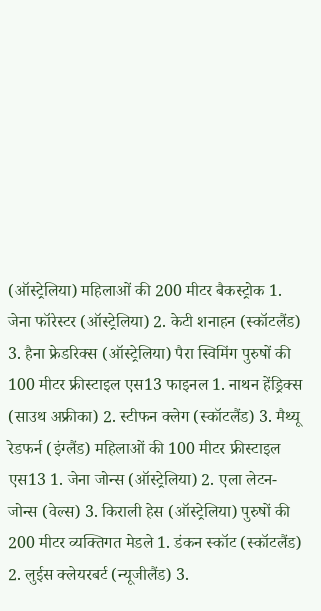(ऑस्ट्रेलिया) महिलाओं की 200 मीटर बैकस्ट्रोक 1. जेना फॉरेस्टर (ऑस्ट्रेलिया) 2. केटी शनाहन (स्कॉटलैंड) 3. हैना फ्रेडरिक्स (ऑस्ट्रेलिया) पैरा स्विमिंग पुरुषों की 100 मीटर फ्रीस्टाइल एस13 फाइनल 1. नाथन हेंड्रिक्स (साउथ अफ्रीका) 2. स्टीफन क्लेग (स्कॉटलैंड) 3. मैथ्यू रेडफर्न (इंग्लैंड) महिलाओं की 100 मीटर फ्रीस्टाइल एस13 1. जेना जोन्स (ऑस्ट्रेलिया) 2. एला लेटन-जोन्स (वेल्स) 3. किराली हेस (ऑस्ट्रेलिया) पुरुषों की 200 मीटर व्यक्तिगत मेडले 1. डंकन स्कॉट (स्कॉटलैंड) 2. लुईस क्लेयरबर्ट (न्यूजीलैंड) 3.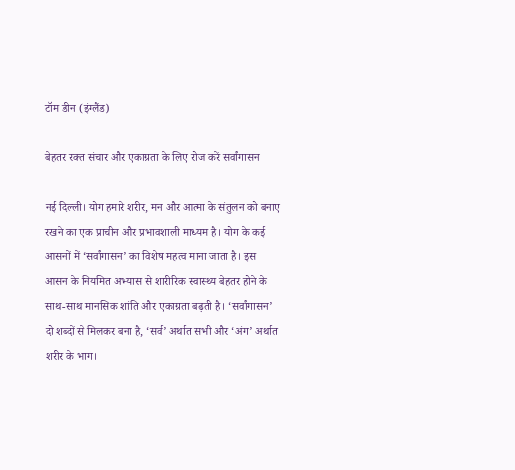टॉम डीन (इंग्लैंड)

बेहतर रक्त संचार और एकाग्रता के लिए रोज करें सर्वांगासन

नई दिल्ली। योग हमारे शरीर, मन और आत्मा के संतुलन को बनाए रखने का एक प्राचीन और प्रभावशाली माध्यम है। योग के कई आसनों में ‘सर्वांगासन’ का विशेष महत्व माना जाता है। इस आसन के नियमित अभ्यास से शारीरिक स्वास्थ्य बेहतर होने के साथ-साथ मानसिक शांति और एकाग्रता बढ़ती है। ‘सर्वांगासन’ दो शब्दों से मिलकर बना है, ‘सर्व’ अर्थात सभी और ‘अंग’ अर्थात शरीर के भाग।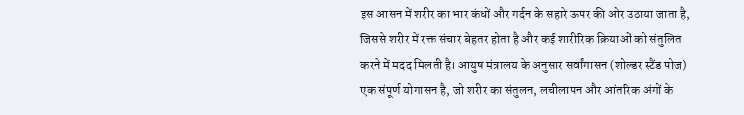इस आसन में शरीर का भार कंधों और गर्दन के सहारे ऊपर की ओर उठाया जाता है, जिससे शरीर में रक्त संचार बेहतर होता है और कई शारीरिक क्रियाओं को संतुलित करने में मदद मिलती है। आयुष मंत्रालय के अनुसार सर्वांगासन (शोल्डर स्टैंड पोज) एक संपूर्ण योगासन है, जो शरीर का संतुलन, लचीलापन और आंतरिक अंगों के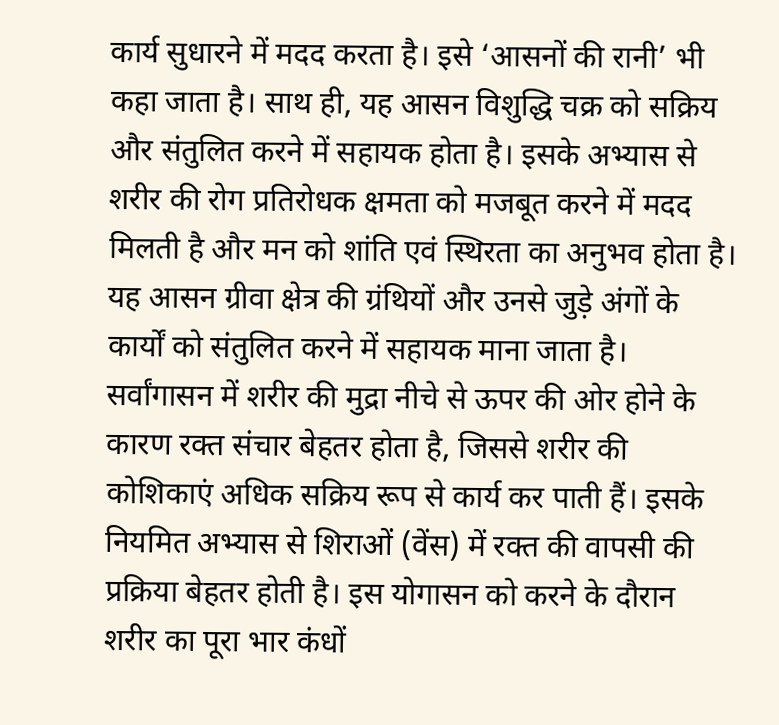कार्य सुधारने में मदद करता है। इसे ‘आसनों की रानी’ भी कहा जाता है। साथ ही, यह आसन विशुद्धि चक्र को सक्रिय और संतुलित करने में सहायक होता है। इसके अभ्यास से शरीर की रोग प्रतिरोधक क्षमता को मजबूत करने में मदद मिलती है और मन को शांति एवं स्थिरता का अनुभव होता है। यह आसन ग्रीवा क्षेत्र की ग्रंथियों और उनसे जुड़े अंगों के कार्यों को संतुलित करने में सहायक माना जाता है। सर्वांगासन में शरीर की मुद्रा नीचे से ऊपर की ओर होने के कारण रक्त संचार बेहतर होता है, जिससे शरीर की कोशिकाएं अधिक सक्रिय रूप से कार्य कर पाती हैं। इसके नियमित अभ्यास से शिराओं (वेंस) में रक्त की वापसी की प्रक्रिया बेहतर होती है। इस योगासन को करने के दौरान शरीर का पूरा भार कंधों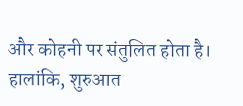और कोहनी पर संतुलित होता है। हालांकि, शुरुआत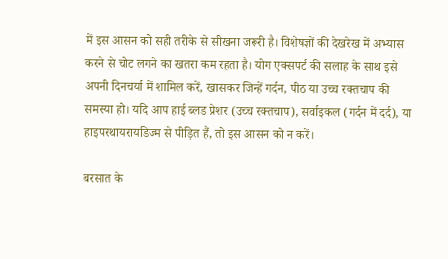में इस आसन को सही तरीके से सीखना जरूरी है। विशेषज्ञों की देखरेख में अभ्यास करने से चोट लगने का खतरा कम रहता है। योग एक्सपर्ट की सलाह के साथ इसे अपनी दिनचर्या में शामिल करें, खासकर जिन्हें गर्दन, पीठ या उच्च रक्तचाप की समस्या हो। यदि आप हाई ब्लड प्रेशर (उच्च रक्तचाप), सर्वाइकल (गर्दन में दर्द), या हाइपरथायरायडिज्म से पीड़ित हैं, तो इस आसन को न करें।

बरसात के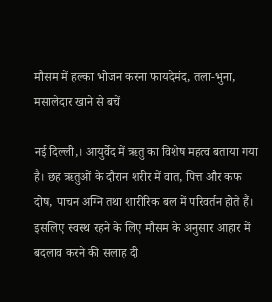मौसम में हल्का भोजन करना फायदेमंद, तला-भुना, मसालेदार खाने से बचें

नई दिल्ली,। आयुर्वेद में ऋतु का विशेष महत्व बताया गया है। छह ऋतुओं के दौरान शरीर में वात, पित्त और कफ दोष, पाचन अग्नि तथा शारीरिक बल में परिवर्तन होते हैं। इसलिए स्वस्थ रहने के लिए मौसम के अनुसार आहार में बदलाव करने की सलाह दी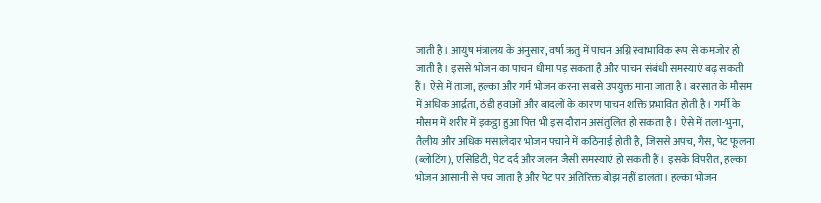जाती है। आयुष मंत्रालय के अनुसार, वर्षा ऋतु में पाचन अग्नि स्वाभाविक रूप से कमजोर हो जाती है। इससे भोजन का पाचन धीमा पड़ सकता है और पाचन संबंधी समस्याएं बढ़ सकती हैं। ऐसे में ताजा, हल्का और गर्म भोजन करना सबसे उपयुक्त माना जाता है। बरसात के मौसम में अधिक आर्द्रता, ठंडी हवाओं और बादलों के कारण पाचन शक्ति प्रभावित होती है। गर्मी के मौसम में शरीर में इकट्ठा हुआ पित्त भी इस दौरान असंतुलित हो सकता है। ऐसे में तला-भुना, तैलीय और अधिक मसालेदार भोजन पचाने में कठिनाई होती है, जिससे अपच, गैस, पेट फूलना (ब्लोटिंग), एसिडिटी, पेट दर्द और जलन जैसी समस्याएं हो सकती हैं। इसके विपरीत, हल्का भोजन आसानी से पच जाता है और पेट पर अतिरिक्त बोझ नहीं डालता। हल्का भोजन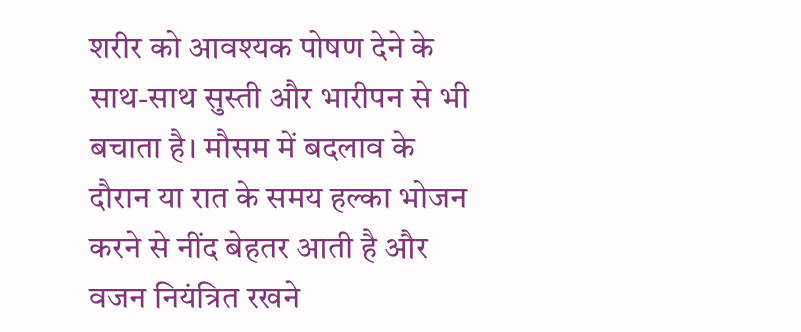शरीर को आवश्यक पोषण देने के साथ-साथ सुस्ती और भारीपन से भी बचाता है। मौसम में बदलाव के दौरान या रात के समय हल्का भोजन करने से नींद बेहतर आती है और वजन नियंत्रित रखने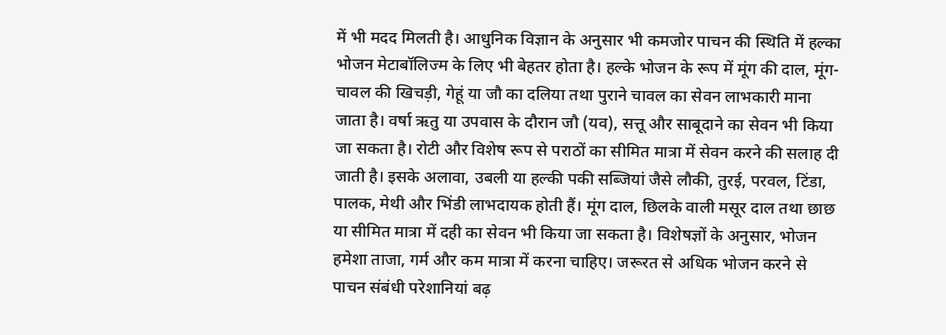में भी मदद मिलती है। आधुनिक विज्ञान के अनुसार भी कमजोर पाचन की स्थिति में हल्का भोजन मेटाबॉलिज्म के लिए भी बेहतर होता है। हल्के भोजन के रूप में मूंग की दाल, मूंग-चावल की खिचड़ी, गेहूं या जौ का दलिया तथा पुराने चावल का सेवन लाभकारी माना जाता है। वर्षा ऋतु या उपवास के दौरान जौ (यव), सत्तू और साबूदाने का सेवन भी किया जा सकता है। रोटी और विशेष रूप से पराठों का सीमित मात्रा में सेवन करने की सलाह दी जाती है। इसके अलावा, उबली या हल्की पकी सब्जियां जैसे लौकी, तुरई, परवल, टिंडा, पालक, मेथी और भिंडी लाभदायक होती हैं। मूंग दाल, छिलके वाली मसूर दाल तथा छाछ या सीमित मात्रा में दही का सेवन भी किया जा सकता है। विशेषज्ञों के अनुसार, भोजन हमेशा ताजा, गर्म और कम मात्रा में करना चाहिए। जरूरत से अधिक भोजन करने से पाचन संबंधी परेशानियां बढ़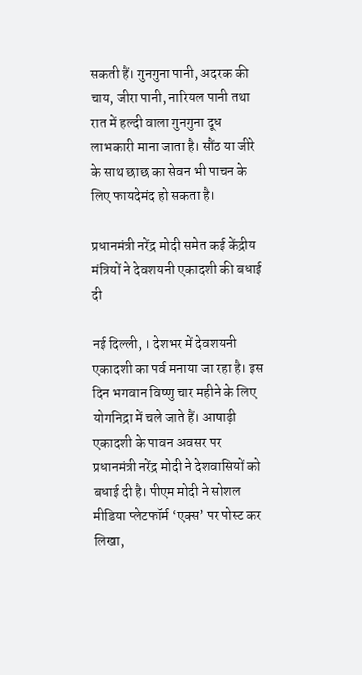सकती हैं। गुनगुना पानी, अदरक की चाय, जीरा पानी, नारियल पानी तथा रात में हल्दी वाला गुनगुना दूध लाभकारी माना जाता है। सौंठ या जीरे के साथ छाछ का सेवन भी पाचन के लिए फायदेमंद हो सकता है।

प्रधानमंत्री नरेंद्र मोदी समेत कई केंद्रीय मंत्रियों ने देवशयनी एकादशी की बधाई दी

नई दिल्ली, । देशभर में देवशयनी एकादशी का पर्व मनाया जा रहा है। इस दिन भगवान विष्णु चार महीने के लिए योगनिद्रा में चले जाते हैं। आषाढ़ी एकादशी के पावन अवसर पर प्रधानमंत्री नरेंद्र मोदी ने देशवासियों को बधाई दी है। पीएम मोदी ने सोशल मीडिया प्लेटफॉर्म ‘एक्स’ पर पोस्ट कर लिखा,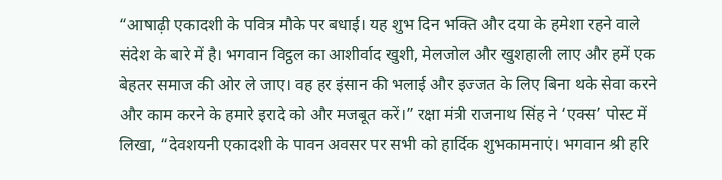“आषाढ़ी एकादशी के पवित्र मौके पर बधाई। यह शुभ दिन भक्ति और दया के हमेशा रहने वाले संदेश के बारे में है। भगवान विट्ठल का आशीर्वाद खुशी, मेलजोल और खुशहाली लाए और हमें एक बेहतर समाज की ओर ले जाए। वह हर इंसान की भलाई और इज्जत के लिए बिना थके सेवा करने और काम करने के हमारे इरादे को और मजबूत करें।” रक्षा मंत्री राजनाथ सिंह ने ‘एक्स’ पोस्ट में लिखा, “देवशयनी एकादशी के पावन अवसर पर सभी को हार्दिक शुभकामनाएं। भगवान श्री हरि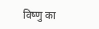विष्णु का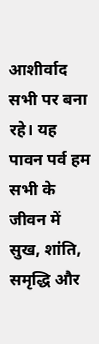आशीर्वाद सभी पर बना रहे। यह पावन पर्व हम सभी के जीवन में सुख, शांति, समृद्धि और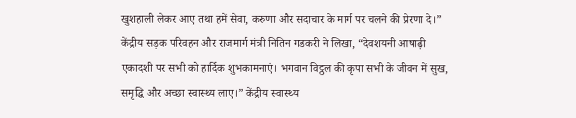खुशहाली लेकर आए तथा हमें सेवा, करुणा और सदाचार के मार्ग पर चलने की प्रेरणा दे।” केंद्रीय सड़क परिवहन और राजमार्ग मंत्री नितिन गडकरी ने लिखा, “देवशयनी आषाढ़ी एकादशी पर सभी को हार्दिक शुभकामनाएं। भगवान विट्ठल की कृपा सभी के जीवन में सुख, समृद्धि और अच्छा स्वास्थ्य लाए।” केंद्रीय स्वास्थ्य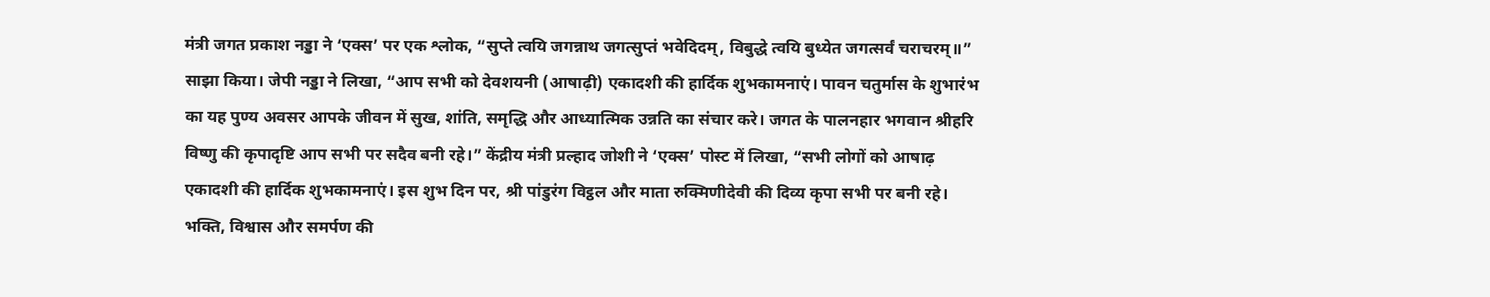मंत्री जगत प्रकाश नड्डा ने ‘एक्स’ पर एक श्लोक, “सुप्ते त्वयि जगन्नाथ जगत्सुप्तं भवेदिदम्, विबुद्धे त्वयि बुध्येत जगत्सर्वं चराचरम्॥” साझा किया। जेपी नड्डा ने लिखा, “आप सभी को देवशयनी (आषाढ़ी) एकादशी की हार्दिक शुभकामनाएं। पावन चतुर्मास के शुभारंभ का यह पुण्य अवसर आपके जीवन में सुख, शांति, समृद्धि और आध्यात्मिक उन्नति का संचार करे। जगत के पालनहार भगवान श्रीहरि विष्णु की कृपादृष्टि आप सभी पर सदैव बनी रहे।” केंद्रीय मंत्री प्रल्हाद जोशी ने ‘एक्स’ पोस्ट में लिखा, “सभी लोगों को आषाढ़ एकादशी की हार्दिक शुभकामनाएं। इस शुभ दिन पर, श्री पांडुरंग विट्ठल और माता रुक्मिणीदेवी की दिव्य कृपा सभी पर बनी रहे। भक्ति, विश्वास और समर्पण की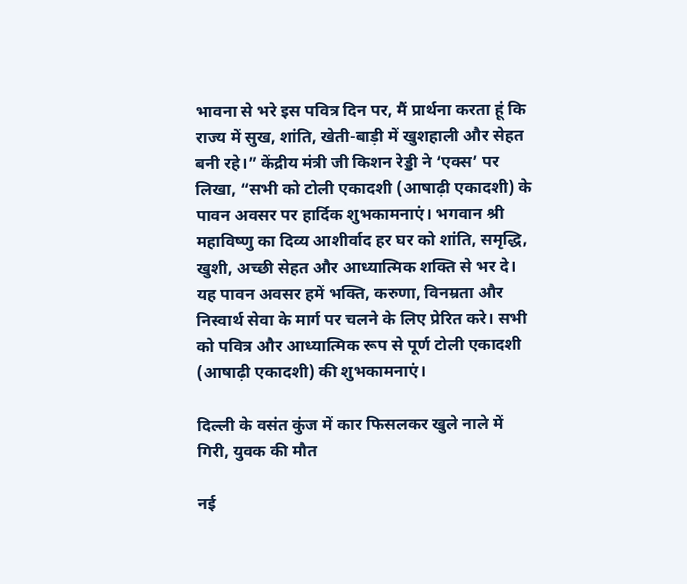भावना से भरे इस पवित्र दिन पर, मैं प्रार्थना करता हूं कि राज्य में सुख, शांति, खेती-बाड़ी में खुशहाली और सेहत बनी रहे।” केंद्रीय मंत्री जी किशन रेड्डी ने ‘एक्स’ पर लिखा, “सभी को टोली एकादशी (आषाढ़ी एकादशी) के पावन अवसर पर हार्दिक शुभकामनाएं। भगवान श्री महाविष्णु का दिव्य आशीर्वाद हर घर को शांति, समृद्धि, खुशी, अच्छी सेहत और आध्यात्मिक शक्ति से भर दे। यह पावन अवसर हमें भक्ति, करुणा, विनम्रता और निस्वार्थ सेवा के मार्ग पर चलने के लिए प्रेरित करे। सभी को पवित्र और आध्यात्मिक रूप से पूर्ण टोली एकादशी (आषाढ़ी एकादशी) की शुभकामनाएं।

दिल्ली के वसंत कुंज में कार फिसलकर खुले नाले में गिरी, युवक की मौत

नई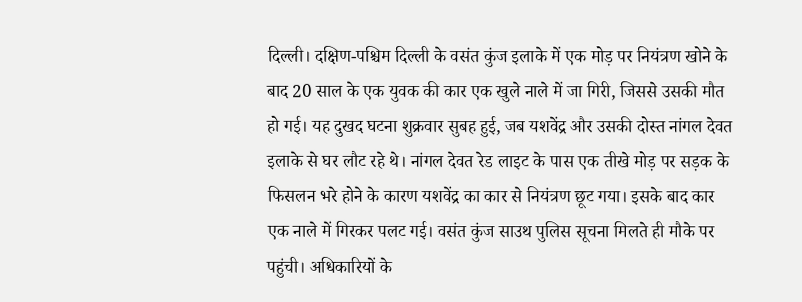दिल्ली। दक्षिण-पश्चिम दिल्ली के वसंत कुंज इलाके में एक मोड़ पर नियंत्रण खोने के बाद 20 साल के एक युवक की कार एक खुले नाले में जा गिरी, जिससे उसकी मौत हो गई। यह दुखद घटना शुक्रवार सुबह हुई, जब यशवेंद्र और उसकी दोस्त नांगल देवत इलाके से घर लौट रहे थे। नांगल देवत रेड लाइट के पास एक तीखे मोड़ पर सड़क के फिसलन भरे होने के कारण यशवेंद्र का कार से नियंत्रण छूट गया। इसके बाद कार एक नाले में गिरकर पलट गई। वसंत कुंज साउथ पुलिस सूचना मिलते ही मौके पर पहुंची। अधिकारियों के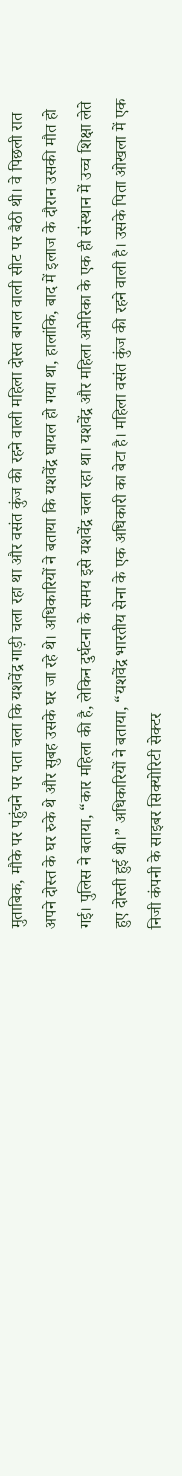मुताबिक, मौके पर पहुंचने पर पता चला कि यशवेंद्र गाड़ी चला रहा था और वसंत कुंज की रहने वाली महिला दोस्त बगल वाली सीट पर बैठी थी। वे पिछली रात अपने दोस्त के घर रुके थे और सुबह उसके घर जा रहे थे। अधिकारियों ने बताया कि यशवेंद्र घायल हो गया था, हालांकि, बाद में इलाज के दौरान उसकी मौत हो गई। पुलिस ने बताया, “कार महिला की है, लेकिन दुर्घटना के समय इसे यशवेंद्र चला रहा था। यशवेंद्र और महिला अमेरिका के एक ही संस्थान में उच्च शिक्षा लेते हुए दोस्ती हुई थी।” अधिकारियों ने बताया, “यशवेंद्र भारतीय सेना के एक अधिकारी का बेटा है। महिला वसंत कुंज की रहने वाली है। उसके पिता ओखला में एक निजी कंपनी के साइबर सिक्योरिटी सेक्टर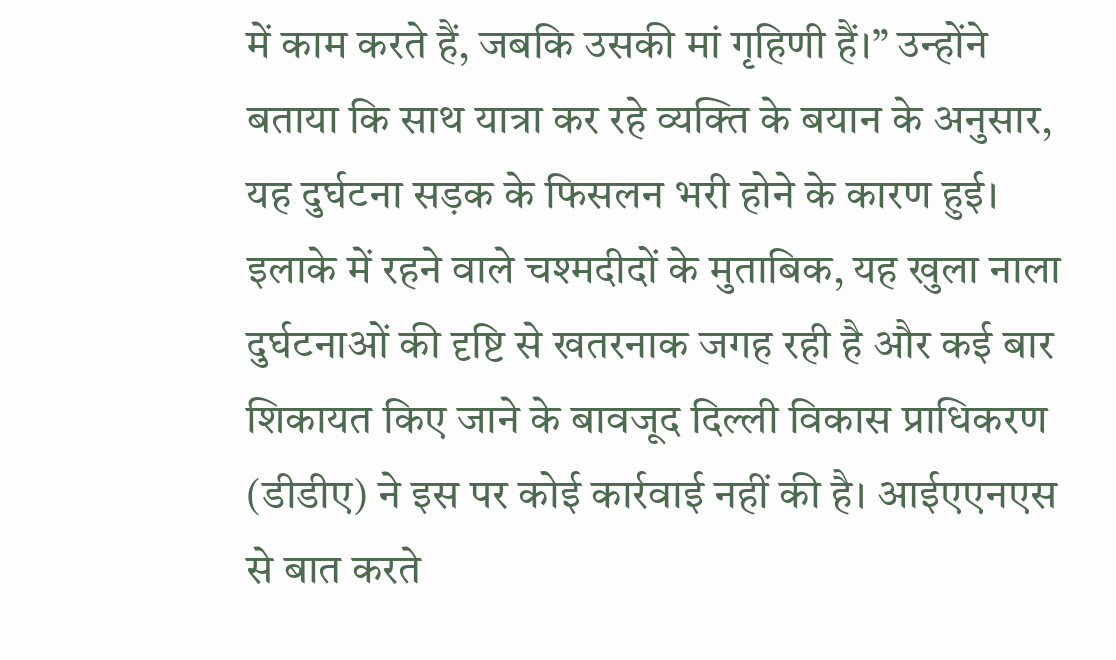में काम करते हैं, जबकि उसकी मां गृहिणी हैं।” उन्होंने बताया कि साथ यात्रा कर रहे व्यक्ति के बयान के अनुसार, यह दुर्घटना सड़क के फिसलन भरी होने के कारण हुई। इलाके में रहने वाले चश्मदीदों के मुताबिक, यह खुला नाला दुर्घटनाओं की दृष्टि से खतरनाक जगह रही है और कई बार शिकायत किए जाने के बावजूद दिल्ली विकास प्राधिकरण (डीडीए) ने इस पर कोई कार्रवाई नहीं की है। आईएएनएस से बात करते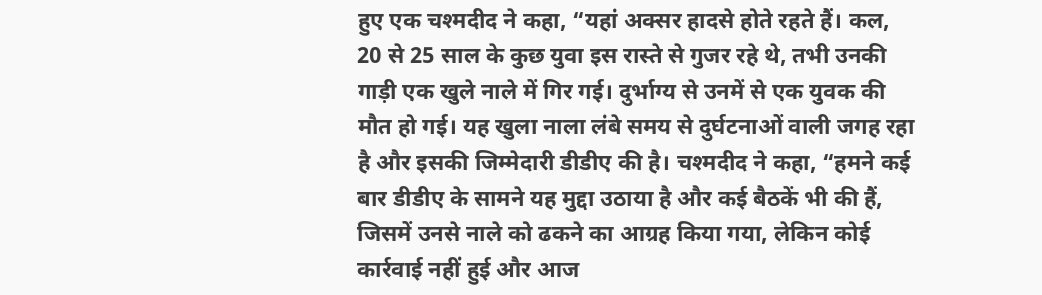हुए एक चश्मदीद ने कहा, “यहां अक्सर हादसे होते रहते हैं। कल, 20 से 25 साल के कुछ युवा इस रास्ते से गुजर रहे थे, तभी उनकी गाड़ी एक खुले नाले में गिर गई। दुर्भाग्य से उनमें से एक युवक की मौत हो गई। यह खुला नाला लंबे समय से दुर्घटनाओं वाली जगह रहा है और इसकी जिम्मेदारी डीडीए की है। चश्मदीद ने कहा, “हमने कई बार डीडीए के सामने यह मुद्दा उठाया है और कई बैठकें भी की हैं, जिसमें उनसे नाले को ढकने का आग्रह किया गया, लेकिन कोई कार्रवाई नहीं हुई और आज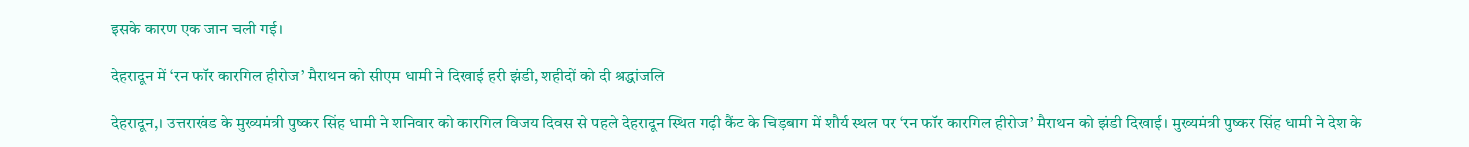इसके कारण एक जान चली गई।

देहरादून में ‘रन फॉर कारगिल हीरोज’ मैराथन को सीएम धामी ने दिखाई हरी झंडी, शहीदों को दी श्रद्धांजलि

देहरादून,। उत्तराखंड के मुख्यमंत्री पुष्कर सिंह धामी ने शनिवार को कारगिल विजय दिवस से पहले देहरादून स्थित गढ़ी कैंट के चिड़बाग में शौर्य स्थल पर ‘रन फॉर कारगिल हीरोज’ मैराथन को झंडी दिखाई। मुख्यमंत्री पुष्कर सिंह धामी ने देश के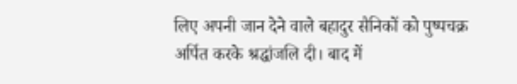लिए अपनी जान देने वाले बहादुर सैनिकों को पुष्पचक्र अर्पित करके श्रद्धांजलि दी। बाद में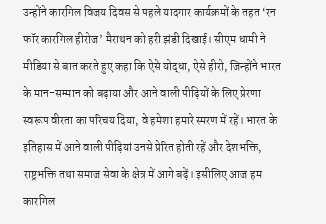उन्होंने कारगिल विजय दिवस से पहले यादगार कार्यक्रमों के तहत ‘रन फॉर कारगिल हीरोज’ मैराथन को हरी झंडी दिखाई। सीएम धामी ने मीडिया से बात करते हुए कहा कि ऐसे योद्धा, ऐसे हीरो, जिन्होंने भारत के मान-सम्मान को बढ़ाया और आने वाली पीढ़ियों के लिए प्रेरणा स्वरूप वीरता का परिचय दिया, वे हमेशा हमारे स्मरण में रहें। भारत के इतिहास में आने वाली पीढ़ियां उनसे प्रेरित होती रहें और देशभक्ति, राष्ट्रभक्ति तथा समाज सेवा के क्षेत्र में आगे बढ़ें। इसीलिए आज हम कारगिल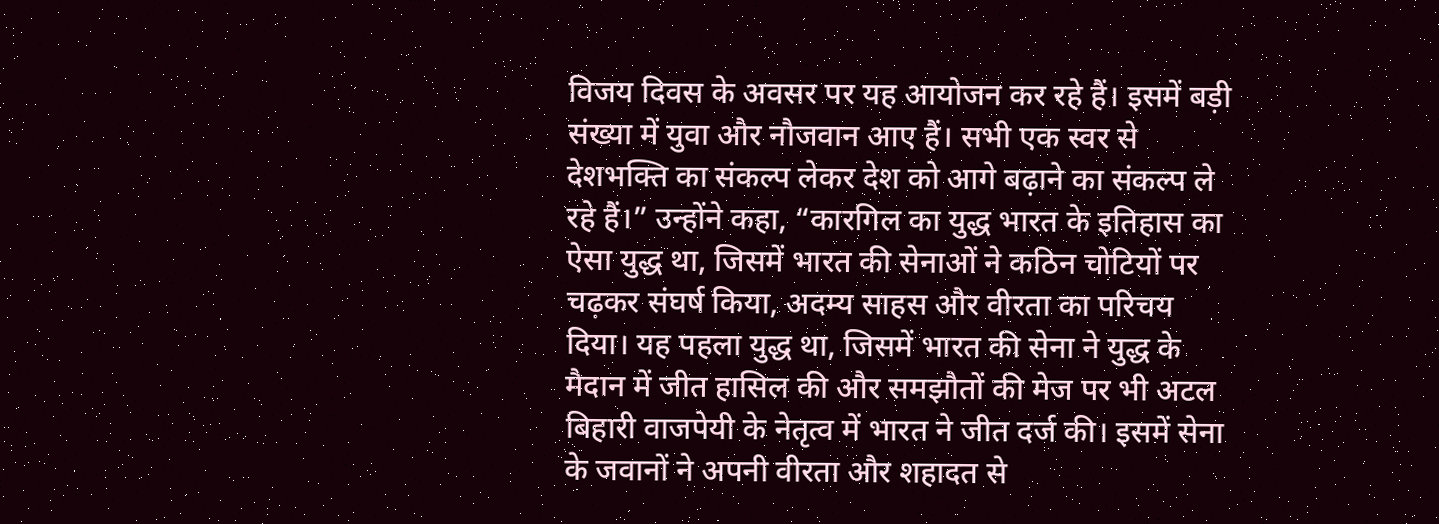विजय दिवस के अवसर पर यह आयोजन कर रहे हैं। इसमें बड़ी संख्या में युवा और नौजवान आए हैं। सभी एक स्वर से देशभक्ति का संकल्प लेकर देश को आगे बढ़ाने का संकल्प ले रहे हैं।” उन्होंने कहा, “कारगिल का युद्ध भारत के इतिहास का ऐसा युद्ध था, जिसमें भारत की सेनाओं ने कठिन चोटियों पर चढ़कर संघर्ष किया, अदम्य साहस और वीरता का परिचय दिया। यह पहला युद्ध था, जिसमें भारत की सेना ने युद्ध के मैदान में जीत हासिल की और समझौतों की मेज पर भी अटल बिहारी वाजपेयी के नेतृत्व में भारत ने जीत दर्ज की। इसमें सेना के जवानों ने अपनी वीरता और शहादत से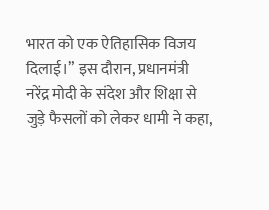भारत को एक ऐतिहासिक विजय दिलाई।” इस दौरान, प्रधानमंत्री नरेंद्र मोदी के संदेश और शिक्षा से जुड़े फैसलों को लेकर धामी ने कहा,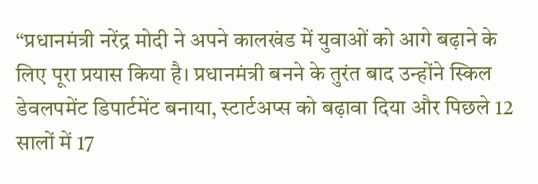“प्रधानमंत्री नरेंद्र मोदी ने अपने कालखंड में युवाओं को आगे बढ़ाने के लिए पूरा प्रयास किया है। प्रधानमंत्री बनने के तुरंत बाद उन्होंने स्किल डेवलपमेंट डिपार्टमेंट बनाया, स्टार्टअप्स को बढ़ावा दिया और पिछले 12 सालों में 17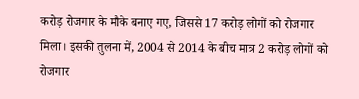करोड़ रोजगार के मौके बनाए गए, जिससे 17 करोड़ लोगों को रोजगार मिला। इसकी तुलना में, 2004 से 2014 के बीच मात्र 2 करोड़ लोगों को रोजगार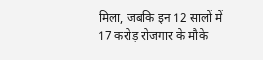मिला, जबकि इन 12 सालों में 17 करोड़ रोजगार के मौके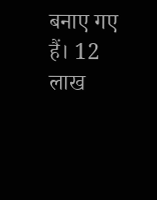बनाए गए हैं। 12 लाख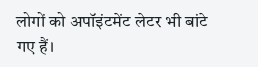लोगों को अपॉइंटमेंट लेटर भी बांटे गए हैं।